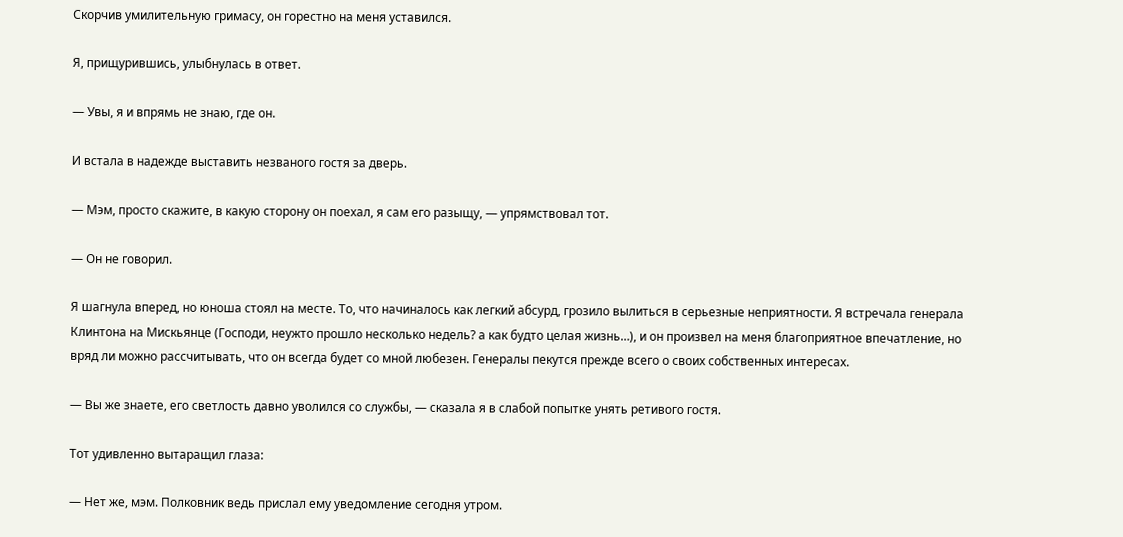Скорчив умилительную гримасу, он горестно на меня уставился.

Я, прищурившись, улыбнулась в ответ.

— Увы, я и впрямь не знаю, где он.

И встала в надежде выставить незваного гостя за дверь.

— Мэм, просто скажите, в какую сторону он поехал, я сам его разыщу, — упрямствовал тот.

— Он не говорил.

Я шагнула вперед, но юноша стоял на месте. То, что начиналось как легкий абсурд, грозило вылиться в серьезные неприятности. Я встречала генерала Клинтона на Мискьянце (Господи, неужто прошло несколько недель? а как будто целая жизнь…), и он произвел на меня благоприятное впечатление, но вряд ли можно рассчитывать, что он всегда будет со мной любезен. Генералы пекутся прежде всего о своих собственных интересах.

— Вы же знаете, его светлость давно уволился со службы, — сказала я в слабой попытке унять ретивого гостя.

Тот удивленно вытаращил глаза:

— Нет же, мэм. Полковник ведь прислал ему уведомление сегодня утром.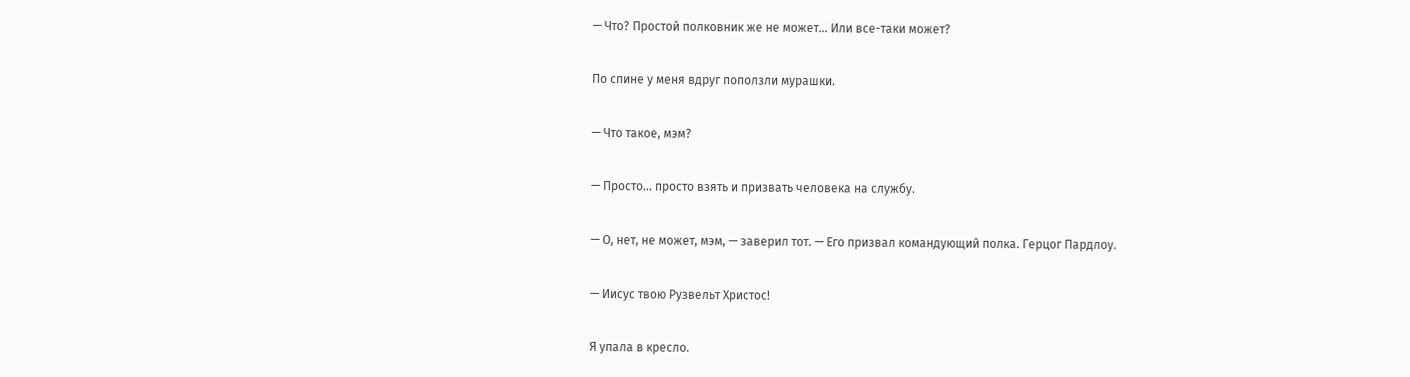— Что? Простой полковник же не может… Или все-таки может?

По спине у меня вдруг поползли мурашки.

— Что такое, мэм?

— Просто… просто взять и призвать человека на службу.

— О, нет, не может, мэм, — заверил тот. — Его призвал командующий полка. Герцог Пардлоу.

— Иисус твою Рузвельт Христос!

Я упала в кресло.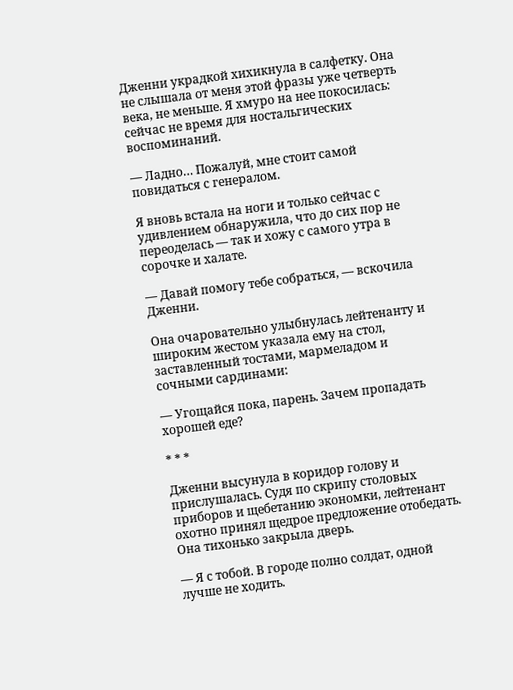Дженни украдкой хихикнула в салфетку. Она не слышала от меня этой фразы уже четверть века, не меньше. Я хмуро на нее покосилась: сейчас не время для ностальгических воспоминаний.

— Ладно… Пожалуй, мне стоит самой повидаться с генералом.

Я вновь встала на ноги и только сейчас с удивлением обнаружила, что до сих пор не переоделась — так и хожу с самого утра в сорочке и халате.

— Давай помогу тебе собраться, — вскочила Дженни.

Она очаровательно улыбнулась лейтенанту и широким жестом указала ему на стол, заставленный тостами, мармеладом и сочными сардинами:

— Угощайся пока, парень. Зачем пропадать хорошей еде?

* * *

Дженни высунула в коридор голову и прислушалась. Судя по скрипу столовых приборов и щебетанию экономки, лейтенант охотно принял щедрое предложение отобедать. Она тихонько закрыла дверь.

— Я с тобой. В городе полно солдат, одной лучше не ходить.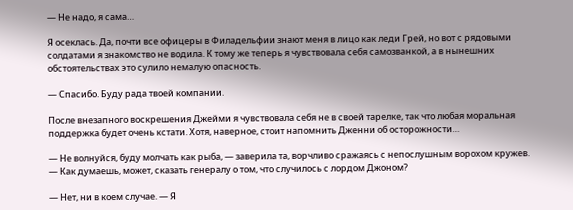— Не надо, я сама…

Я осеклась. Да, почти все офицеры в Филадельфии знают меня в лицо как леди Грей, но вот с рядовыми солдатами я знакомство не водила. К тому же теперь я чувствовала себя самозванкой, а в нынешних обстоятельствах это сулило немалую опасность.

— Спасибо. Буду рада твоей компании.

После внезапного воскрешения Джейми я чувствовала себя не в своей тарелке, так что любая моральная поддержка будет очень кстати. Хотя, наверное, стоит напомнить Дженни об осторожности…

— Не волнуйся, буду молчать как рыба, — заверила та, ворчливо сражаясь с непослушным ворохом кружев. — Как думаешь, может, сказать генералу о том, что случилось с лордом Джоном?

— Нет, ни в коем случае. — Я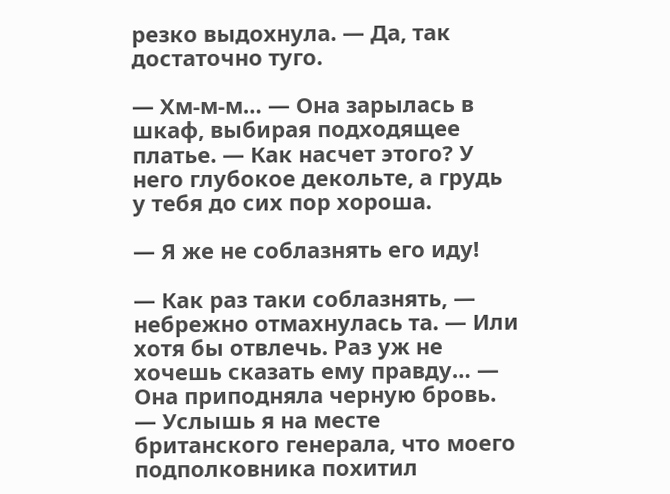резко выдохнула. — Да, так достаточно туго.

— Хм-м-м… — Она зарылась в шкаф, выбирая подходящее платье. — Как насчет этого? У него глубокое декольте, а грудь у тебя до сих пор хороша.

— Я же не соблазнять его иду!

— Как раз таки соблазнять, — небрежно отмахнулась та. — Или хотя бы отвлечь. Раз уж не хочешь сказать ему правду… — Она приподняла черную бровь. — Услышь я на месте британского генерала, что моего подполковника похитил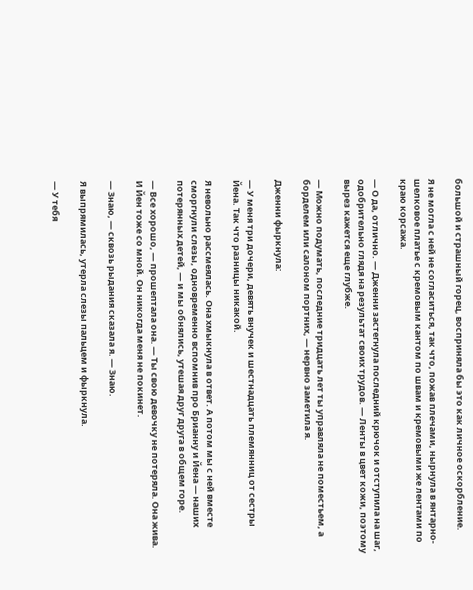большой и страшный горец, восприняла бы это как личное оскорбление.

Я не могла с ней не согласиться, так что, пожав плечами, нырнула в янтарно-шелковое платье с кремовым кантом по швам и кремовыми же лентами по краю корсажа.

— О да, отлично. — Дженни застегнула последний крючок и отступила на шаг, одобрительно глядя на результат своих трудов. — Ленты в цвет кожи, поэтому вырез кажется еще глубже.

— Можно подумать, последние тридцать лет ты управляла не поместьем, а борделем или салоном портних, — нервно заметила я.

Дженни фыркнула:

— У меня три дочери, девять внучек и шестнадцать племянниц от сестры Йена. Так что разницы никакой.

Я невольно рассмеялась. Она хмыкнула в ответ. А потом мы с ней вместе сморгнули слезы, одновременно вспомнив про Брианну и Йена — наших потерянных детей, — и мы обнялись, утешая друг друга в общем горе.

— Все хорошо, — прошептала она. — Ты свою девочку не потеряла. Она жива. И Йен тоже со мной. Он никогда меня не покинет.

— Знаю, — сквозь рыдания сказала я. — Знаю.

Я выпрямилась, утерла слезы пальцем и фыркнула.

— У тебя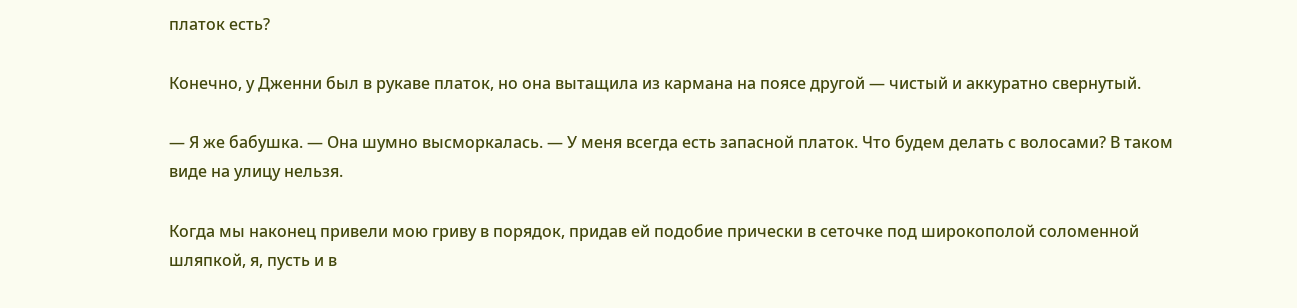платок есть?

Конечно, у Дженни был в рукаве платок, но она вытащила из кармана на поясе другой — чистый и аккуратно свернутый.

— Я же бабушка. — Она шумно высморкалась. — У меня всегда есть запасной платок. Что будем делать с волосами? В таком виде на улицу нельзя.

Когда мы наконец привели мою гриву в порядок, придав ей подобие прически в сеточке под широкополой соломенной шляпкой, я, пусть и в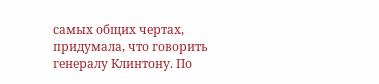самых общих чертах, придумала, что говорить генералу Клинтону. По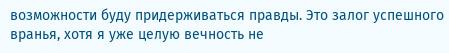возможности буду придерживаться правды. Это залог успешного вранья, хотя я уже целую вечность не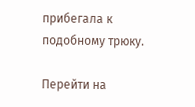прибегала к подобному трюку.

Перейти на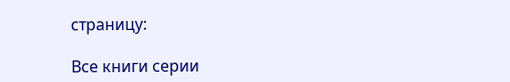страницу:

Все книги серии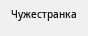Чужестранка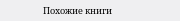Похожие книги